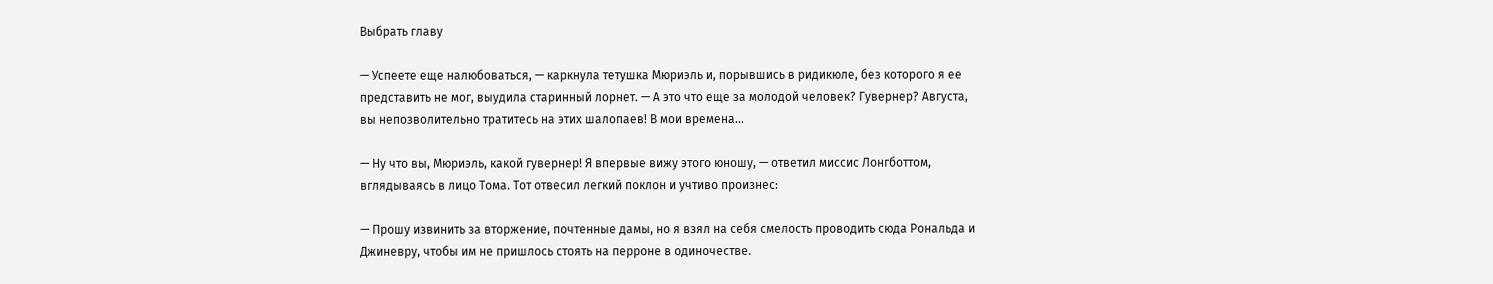Выбрать главу

— Успеете еще налюбоваться, — каркнула тетушка Мюриэль и, порывшись в ридикюле, без которого я ее представить не мог, выудила старинный лорнет. — А это что еще за молодой человек? Гувернер? Августа, вы непозволительно тратитесь на этих шалопаев! В мои времена…

— Ну что вы, Мюриэль, какой гувернер! Я впервые вижу этого юношу, — ответил миссис Лонгботтом, вглядываясь в лицо Тома. Тот отвесил легкий поклон и учтиво произнес:

— Прошу извинить за вторжение, почтенные дамы, но я взял на себя смелость проводить сюда Рональда и Джиневру, чтобы им не пришлось стоять на перроне в одиночестве.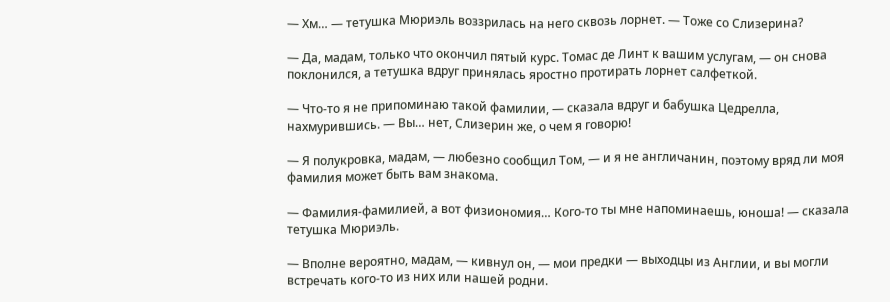— Хм… — тетушка Мюриэль воззрилась на него сквозь лорнет. — Тоже со Слизерина?

— Да, мадам, только что окончил пятый курс. Томас де Линт к вашим услугам, — он снова поклонился, а тетушка вдруг принялась яростно протирать лорнет салфеткой.

— Что-то я не припоминаю такой фамилии, — сказала вдруг и бабушка Цедрелла, нахмурившись. — Вы… нет, Слизерин же, о чем я говорю!

— Я полукровка, мадам, — любезно сообщил Том, — и я не англичанин, поэтому вряд ли моя фамилия может быть вам знакома.

— Фамилия-фамилией, а вот физиономия… Кого-то ты мне напоминаешь, юноша! — сказала тетушка Мюриэль.

— Вполне вероятно, мадам, — кивнул он, — мои предки — выходцы из Англии, и вы могли встречать кого-то из них или нашей родни.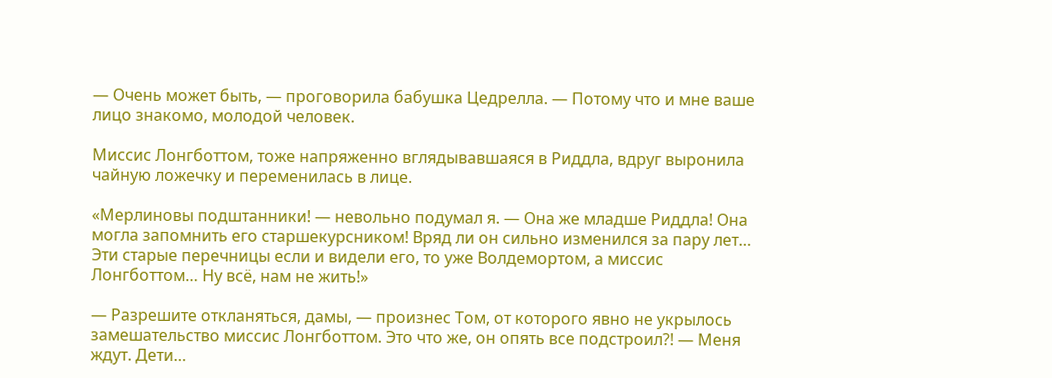— Очень может быть, — проговорила бабушка Цедрелла. — Потому что и мне ваше лицо знакомо, молодой человек.

Миссис Лонгботтом, тоже напряженно вглядывавшаяся в Риддла, вдруг выронила чайную ложечку и переменилась в лице.

«Мерлиновы подштанники! — невольно подумал я. — Она же младше Риддла! Она могла запомнить его старшекурсником! Вряд ли он сильно изменился за пару лет… Эти старые перечницы если и видели его, то уже Волдемортом, а миссис Лонгботтом… Ну всё, нам не жить!»

— Разрешите откланяться, дамы, — произнес Том, от которого явно не укрылось замешательство миссис Лонгботтом. Это что же, он опять все подстроил?! — Меня ждут. Дети…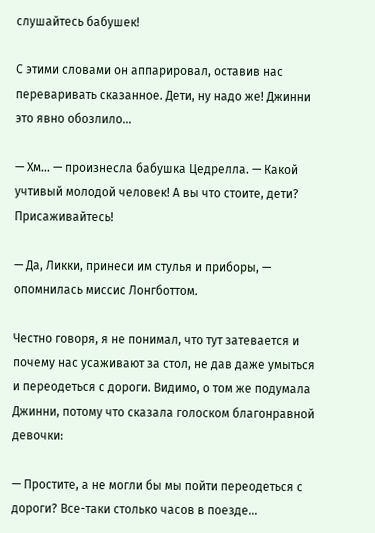слушайтесь бабушек!

С этими словами он аппарировал, оставив нас переваривать сказанное. Дети, ну надо же! Джинни это явно обозлило…

— Хм… — произнесла бабушка Цедрелла. — Какой учтивый молодой человек! А вы что стоите, дети? Присаживайтесь!

— Да, Ликки, принеси им стулья и приборы, — опомнилась миссис Лонгботтом.

Честно говоря, я не понимал, что тут затевается и почему нас усаживают за стол, не дав даже умыться и переодеться с дороги. Видимо, о том же подумала Джинни, потому что сказала голоском благонравной девочки:

— Простите, а не могли бы мы пойти переодеться с дороги? Все-таки столько часов в поезде…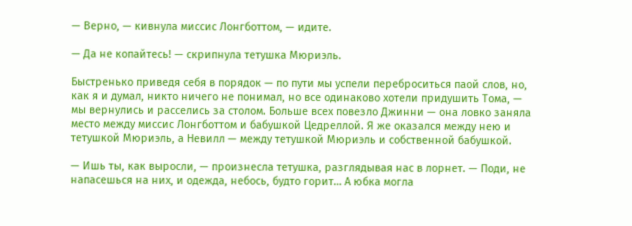— Верно, — кивнула миссис Лонгботтом, — идите.

— Да не копайтесь! — скрипнула тетушка Мюриэль.

Быстренько приведя себя в порядок — по пути мы успели переброситься паой слов, но, как я и думал, никто ничего не понимал, но все одинаково хотели придушить Тома, — мы вернулись и расселись за столом. Больше всех повезло Джинни — она ловко заняла место между миссис Лонгботтом и бабушкой Цедреллой. Я же оказался между нею и тетушкой Мюриэль, а Невилл — между тетушкой Мюриэль и собственной бабушкой.

— Ишь ты, как выросли, — произнесла тетушка, разглядывая нас в лорнет. — Поди, не напасешься на них, и одежда, небось, будто горит… А юбка могла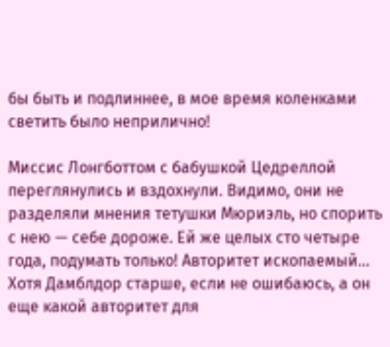бы быть и подлиннее, в мое время коленками светить было неприлично!

Миссис Лонгботтом с бабушкой Цедреллой переглянулись и вздохнули. Видимо, они не разделяли мнения тетушки Мюриэль, но спорить с нею — себе дороже. Ей же целых сто четыре года, подумать только! Авторитет ископаемый… Хотя Дамблдор старше, если не ошибаюсь, а он еще какой авторитет для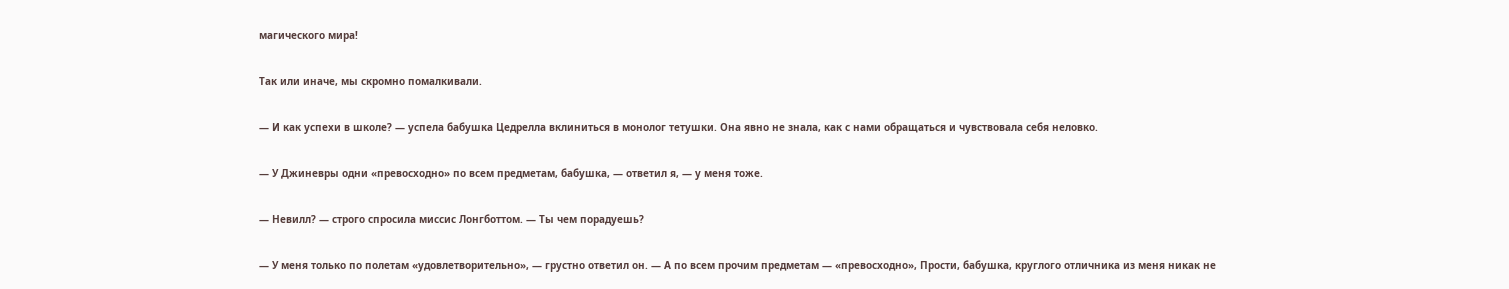магического мира!

Так или иначе, мы скромно помалкивали.

— И как успехи в школе? — успела бабушка Цедрелла вклиниться в монолог тетушки. Она явно не знала, как с нами обращаться и чувствовала себя неловко.

— У Джиневры одни «превосходно» по всем предметам, бабушка, — ответил я, — у меня тоже.

— Невилл? — строго спросила миссис Лонгботтом. — Ты чем порадуешь?

— У меня только по полетам «удовлетворительно», — грустно ответил он. — А по всем прочим предметам — «превосходно», Прости, бабушка, круглого отличника из меня никак не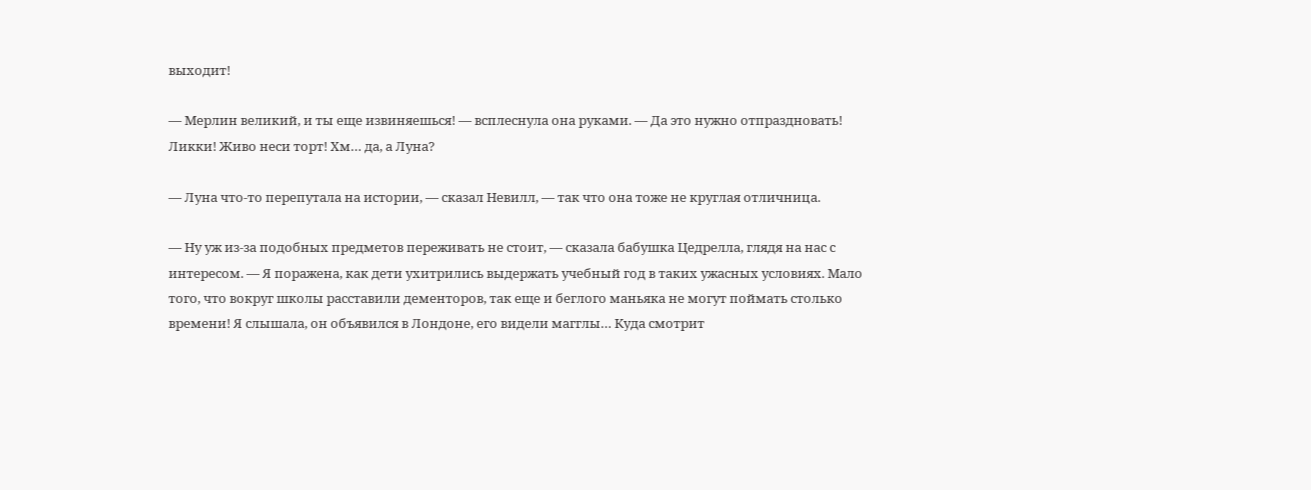выходит!

— Мерлин великий, и ты еще извиняешься! — всплеснула она руками. — Да это нужно отпраздновать! Ликки! Живо неси торт! Хм… да, а Луна?

— Луна что-то перепутала на истории, — сказал Невилл, — так что она тоже не круглая отличница.

— Ну уж из-за подобных предметов переживать не стоит, — сказала бабушка Цедрелла, глядя на нас с интересом. — Я поражена, как дети ухитрились выдержать учебный год в таких ужасных условиях. Мало того, что вокруг школы расставили дементоров, так еще и беглого маньяка не могут поймать столько времени! Я слышала, он объявился в Лондоне, его видели магглы… Куда смотрит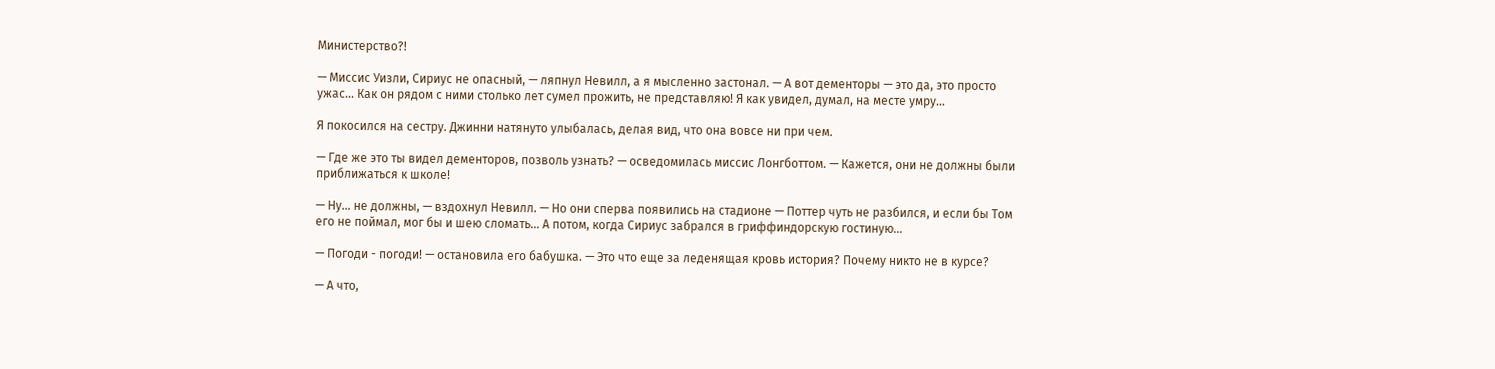Министерство?!

— Миссис Уизли, Сириус не опасный, — ляпнул Невилл, а я мысленно застонал. — А вот дементоры — это да, это просто ужас… Как он рядом с ними столько лет сумел прожить, не представляю! Я как увидел, думал, на месте умру…

Я покосился на сестру. Джинни натянуто улыбалась, делая вид, что она вовсе ни при чем.

— Где же это ты видел дементоров, позволь узнать? — осведомилась миссис Лонгботтом. — Кажется, они не должны были приближаться к школе!

— Ну… не должны, — вздохнул Невилл. — Но они сперва появились на стадионе — Поттер чуть не разбился, и если бы Том его не поймал, мог бы и шею сломать… А потом, когда Сириус забрался в гриффиндорскую гостиную…

— Погоди - погоди! — остановила его бабушка. — Это что еще за леденящая кровь история? Почему никто не в курсе?

— А что,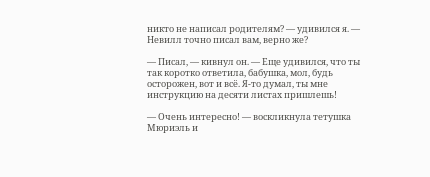никто не написал родителям? — удивился я. — Невилл точно писал вам, верно же?

— Писал, — кивнул он. — Еще удивился, что ты так коротко ответила, бабушка, мол, будь осторожен, вот и всё. Я-то думал, ты мне инструкцию на десяти листах пришлешь!

— Очень интересно! — воскликнула тетушка Мюриэль и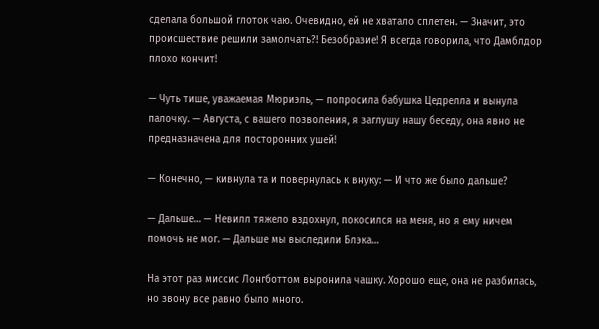сделала большой глоток чаю. Очевидно, ей не хватало сплетен. — Значит, это происшествие решили замолчать?! Безобразие! Я всегда говорила, что Дамблдор плохо кончит!

— Чуть тише, уважаемая Мюриэль, — попросила бабушка Цедрелла и вынула палочку. — Августа, с вашего позволения, я заглушу нашу беседу, она явно не предназначена для посторонних ушей!

— Конечно, — кивнула та и повернулась к внуку: — И что же было дальше?

— Дальше… — Невилл тяжело вздохнул, покосился на меня, но я ему ничем помочь не мог. — Дальше мы выследили Блэка…

На этот раз миссис Лонгботтом выронила чашку. Хорошо еще, она не разбилась, но звону все равно было много.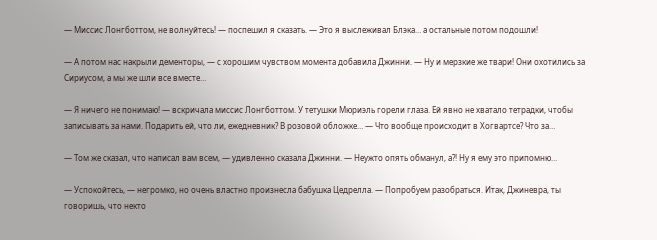— Миссис Лонгботтом, не волнуйтесь! — поспешил я сказать. — Это я выслеживал Блэка… а остальные потом подошли!

— А потом нас накрыли дементоры, — с хорошим чувством момента добавила Джинни. — Ну и мерзкие же твари! Они охотились за Сириусом, а мы же шли все вместе…

— Я ничего не понимаю! — вскричала миссис Лонгботтом. У тетушки Мюриэль горели глаза. Ей явно не хватало тетрадки, чтобы записывать за нами. Подарить ей, что ли, ежедневник? В розовой обложке… — Что вообще происходит в Хогвартсе? Что за…

— Том же сказал, что написал вам всем, — удивленно сказала Джинни. — Неужто опять обманул, а?! Ну я ему это припомню…

— Успокойтесь, — негромко, но очень властно произнесла бабушка Цедрелла. — Попробуем разобраться. Итак, Джиневра, ты говоришь, что некто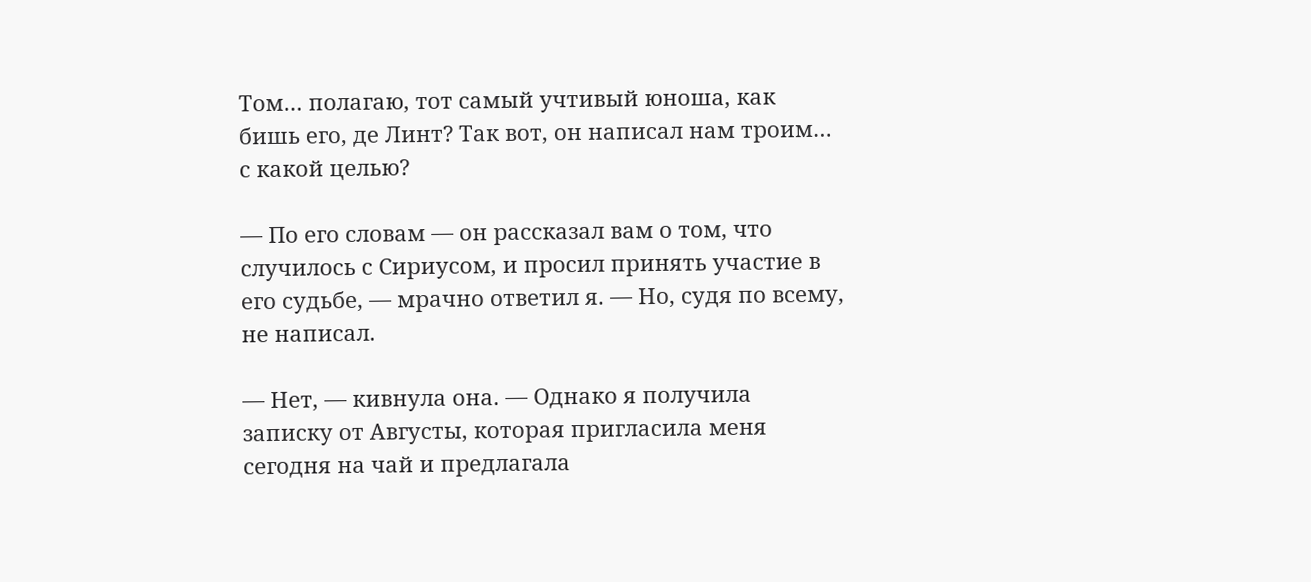Том… полагаю, тот самый учтивый юноша, как бишь его, де Линт? Так вот, он написал нам троим… с какой целью?

— По его словам — он рассказал вам о том, что случилось с Сириусом, и просил принять участие в его судьбе, — мрачно ответил я. — Но, судя по всему, не написал.

— Нет, — кивнула она. — Однако я получила записку от Августы, которая пригласила меня сегодня на чай и предлагала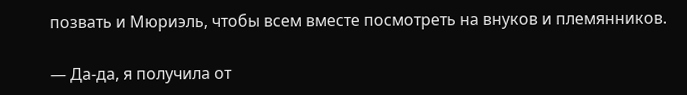позвать и Мюриэль, чтобы всем вместе посмотреть на внуков и племянников.

— Да-да, я получила от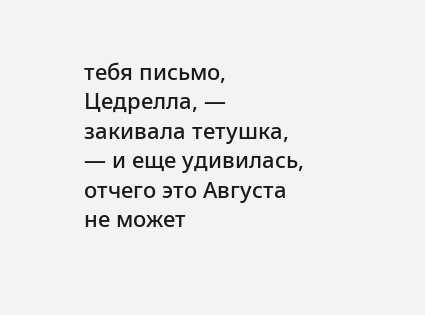тебя письмо, Цедрелла, — закивала тетушка, — и еще удивилась, отчего это Августа не может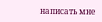написать мне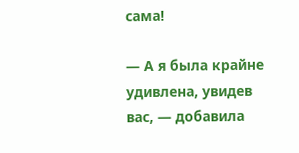сама!

— А я была крайне удивлена, увидев вас, — добавила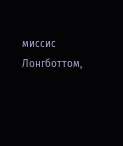миссис Лонгботтом,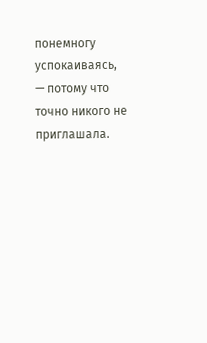понемногу успокаиваясь, — потому что точно никого не приглашала.